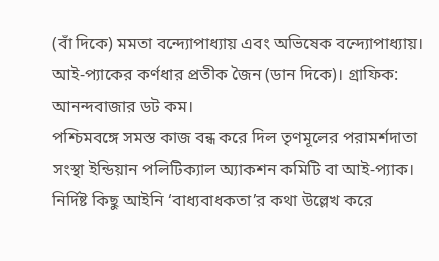(বাঁ দিকে) মমতা বন্দ্যোপাধ্যায় এবং অভিষেক বন্দ্যোপাধ্যায়। আই-প্যাকের কর্ণধার প্রতীক জৈন (ডান দিকে)। গ্রাফিক: আনন্দবাজার ডট কম।
পশ্চিমবঙ্গে সমস্ত কাজ বন্ধ করে দিল তৃণমূলের পরামর্শদাতা সংস্থা ইন্ডিয়ান পলিটিক্যাল অ্যাকশন কমিটি বা আই-প্যাক। নির্দিষ্ট কিছু আইনি ‘বাধ্যবাধকতা’র কথা উল্লেখ করে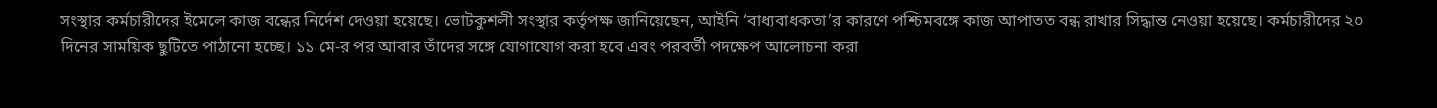সংস্থার কর্মচারীদের ইমেলে কাজ বন্ধের নির্দেশ দেওয়া হয়েছে। ভোটকুশলী সংস্থার কর্তৃপক্ষ জানিয়েছেন, আইনি ‘বাধ্যবাধকতা’র কারণে পশ্চিমবঙ্গে কাজ আপাতত বন্ধ রাখার সিদ্ধান্ত নেওয়া হয়েছে। কর্মচারীদের ২০ দিনের সাময়িক ছুটিতে পাঠানো হচ্ছে। ১১ মে-র পর আবার তাঁদের সঙ্গে যোগাযোগ করা হবে এবং পরবর্তী পদক্ষেপ আলোচনা করা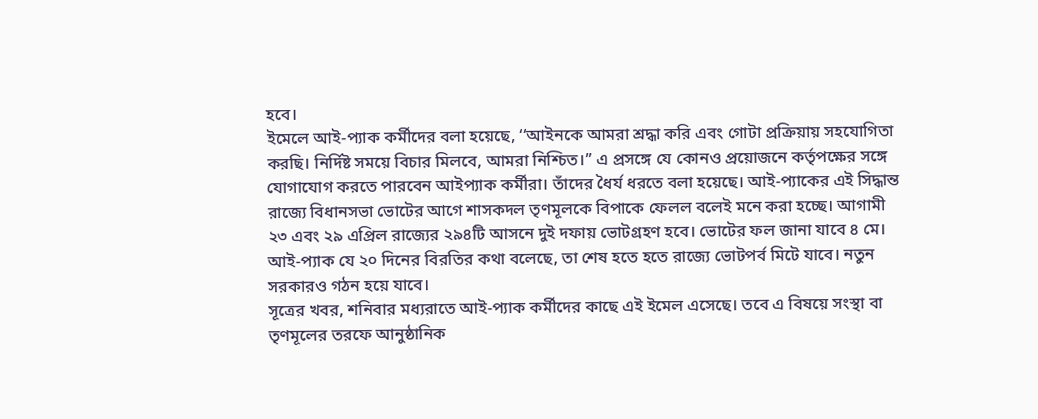হবে।
ইমেলে আই-প্যাক কর্মীদের বলা হয়েছে, ‘‘আইনকে আমরা শ্রদ্ধা করি এবং গোটা প্রক্রিয়ায় সহযোগিতা করছি। নির্দিষ্ট সময়ে বিচার মিলবে, আমরা নিশ্চিত।’’ এ প্রসঙ্গে যে কোনও প্রয়োজনে কর্তৃপক্ষের সঙ্গে যোগাযোগ করতে পারবেন আইপ্যাক কর্মীরা। তাঁদের ধৈর্য ধরতে বলা হয়েছে। আই-প্যাকের এই সিদ্ধান্ত রাজ্যে বিধানসভা ভোটের আগে শাসকদল তৃণমূলকে বিপাকে ফেলল বলেই মনে করা হচ্ছে। আগামী ২৩ এবং ২৯ এপ্রিল রাজ্যের ২৯৪টি আসনে দুই দফায় ভোটগ্রহণ হবে। ভোটের ফল জানা যাবে ৪ মে। আই-প্যাক যে ২০ দিনের বিরতির কথা বলেছে, তা শেষ হতে হতে রাজ্যে ভোটপর্ব মিটে যাবে। নতুন সরকারও গঠন হয়ে যাবে।
সূত্রের খবর, শনিবার মধ্যরাতে আই-প্যাক কর্মীদের কাছে এই ইমেল এসেছে। তবে এ বিষয়ে সংস্থা বা তৃণমূলের তরফে আনুষ্ঠানিক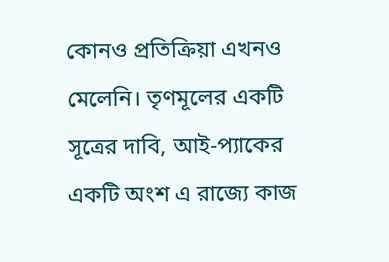কোনও প্রতিক্রিয়া এখনও মেলেনি। তৃণমূলের একটি সূত্রের দাবি, আই-প্যাকের একটি অংশ এ রাজ্যে কাজ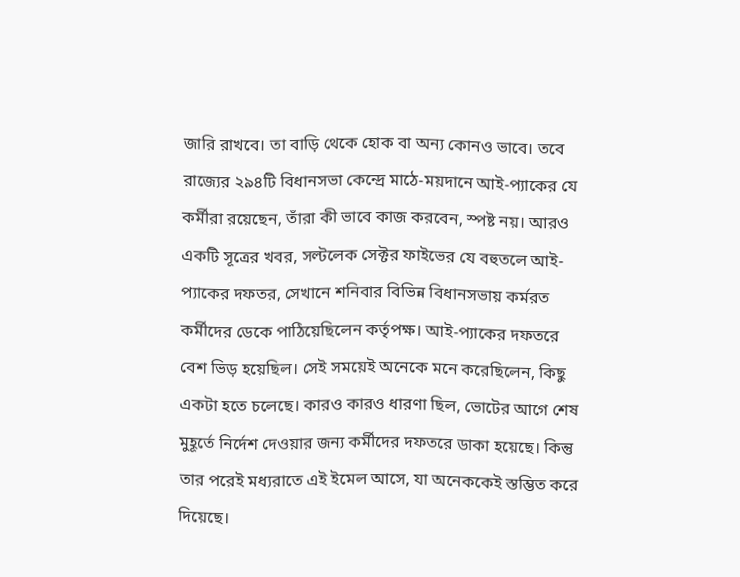জারি রাখবে। তা বাড়ি থেকে হোক বা অন্য কোনও ভাবে। তবে রাজ্যের ২৯৪টি বিধানসভা কেন্দ্রে মাঠে-ময়দানে আই-প্যাকের যে কর্মীরা রয়েছেন, তাঁরা কী ভাবে কাজ করবেন, স্পষ্ট নয়। আরও একটি সূত্রের খবর, সল্টলেক সেক্টর ফাইভের যে বহুতলে আই-প্যাকের দফতর, সেখানে শনিবার বিভিন্ন বিধানসভায় কর্মরত কর্মীদের ডেকে পাঠিয়েছিলেন কর্তৃপক্ষ। আই-প্যাকের দফতরে বেশ ভিড় হয়েছিল। সেই সময়েই অনেকে মনে করেছিলেন, কিছু একটা হতে চলেছে। কারও কারও ধারণা ছিল, ভোটের আগে শেষ মুহূর্তে নির্দেশ দেওয়ার জন্য কর্মীদের দফতরে ডাকা হয়েছে। কিন্তু তার পরেই মধ্যরাতে এই ইমেল আসে, যা অনেককেই স্তম্ভিত করে দিয়েছে।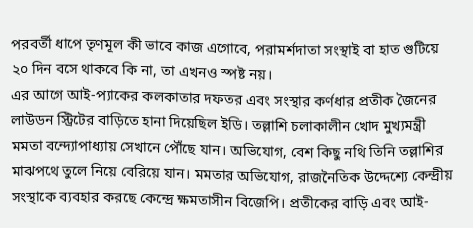পরবর্তী ধাপে তৃণমূল কী ভাবে কাজ এগোবে, পরামর্শদাতা সংস্থাই বা হাত গুটিয়ে ২০ দিন বসে থাকবে কি না, তা এখনও স্পষ্ট নয়।
এর আগে আই-প্যাকের কলকাতার দফতর এবং সংস্থার কর্ণধার প্রতীক জৈনের লাউডন স্ট্রিটের বাড়িতে হানা দিয়েছিল ইডি। তল্লাশি চলাকালীন খোদ মুখ্যমন্ত্রী মমতা বন্দ্যোপাধ্যায় সেখানে পৌঁছে যান। অভিযোগ, বেশ কিছু নথি তিনি তল্লাশির মাঝপথে তুলে নিয়ে বেরিয়ে যান। মমতার অভিযোগ, রাজনৈতিক উদ্দেশ্যে কেন্দ্রীয় সংস্থাকে ব্যবহার করছে কেন্দ্রে ক্ষমতাসীন বিজেপি। প্রতীকের বাড়ি এবং আই-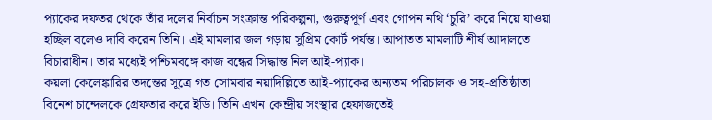প্যাকের দফতর থেকে তাঁর দলের নির্বাচন সংক্রান্ত পরিকল্পনা, গুরুত্বপূর্ণ এবং গোপন নথি ‘চুরি’ করে নিয়ে যাওয়া হচ্ছিল বলেও দাবি করেন তিনি। এই মামলার জল গড়ায় সুপ্রিম কোর্ট পর্যন্ত। আপাতত মামলাটি শীর্ষ আদালতে বিচারাধীন। তার মধ্যেই পশ্চিমবঙ্গে কাজ বন্ধের সিদ্ধান্ত নিল আই-প্যাক।
কয়লা কেলেঙ্কারির তদন্তের সূত্রে গত সোমবার নয়াদিল্লিতে আই-প্যাকের অন্যতম পরিচালক ও সহ-প্রতিষ্ঠাতা বিনেশ চান্দেলকে গ্রেফতার করে ইডি। তিনি এখন কেন্দ্রীয় সংস্থার হেফাজতেই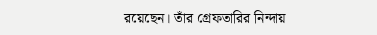রয়েছেন। তাঁর গ্রেফতারির নিন্দায়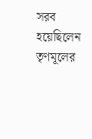সরব হয়েছিলেন তৃণমূলের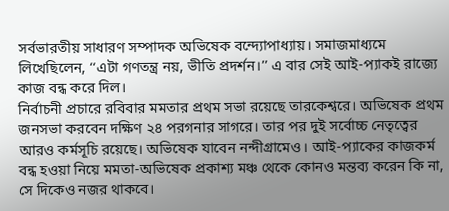সর্বভারতীয় সাধারণ সম্পাদক অভিষেক বন্দ্যোপাধ্যায়। সমাজমাধ্যমে লিখেছিলেন, ‘‘এটা গণতন্ত্র নয়, ভীতি প্রদর্শন।’’ এ বার সেই আই-প্যাকই রাজ্যে কাজ বন্ধ করে দিল।
নির্বাচনী প্রচারে রবিবার মমতার প্রথম সভা রয়েছে তারকেশ্বরে। অভিষেক প্রথম জনসভা করবেন দক্ষিণ ২৪ পরগনার সাগরে। তার পর দুই সর্বোচ্চ নেতৃত্বের আরও কর্মসূচি রয়েছে। অভিষেক যাবেন নন্দীগ্রামেও। আই-প্যাকের কাজকর্ম বন্ধ হওয়া নিয়ে মমতা-অভিষেক প্রকাশ্য মঞ্চ থেকে কোনও মন্তব্য করেন কি না, সে দিকেও নজর থাকবে।